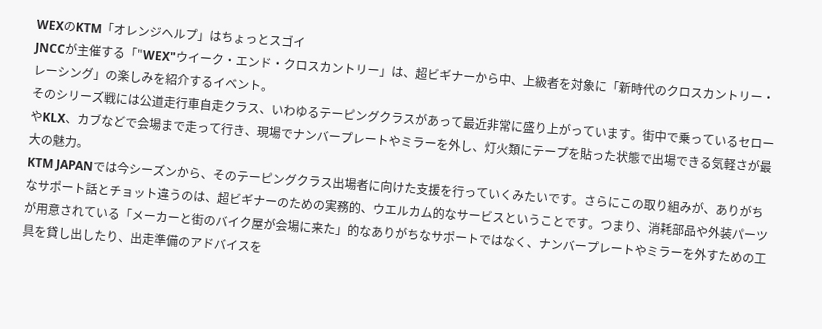WEXのKTM「オレンジヘルプ」はちょっとスゴイ
JNCCが主催する「"WEX"ウイーク・エンド・クロスカントリー」は、超ビギナーから中、上級者を対象に「新時代のクロスカントリー・レーシング」の楽しみを紹介するイベント。
そのシリーズ戦には公道走行車自走クラス、いわゆるテーピングクラスがあって最近非常に盛り上がっています。街中で乗っているセローやKLX、カブなどで会場まで走って行き、現場でナンバープレートやミラーを外し、灯火類にテープを貼った状態で出場できる気軽さが最大の魅力。
KTM JAPANでは今シーズンから、そのテーピングクラス出場者に向けた支援を行っていくみたいです。さらにこの取り組みが、ありがちなサポート話とチョット違うのは、超ビギナーのための実務的、ウエルカム的なサービスということです。つまり、消耗部品や外装パーツが用意されている「メーカーと街のバイク屋が会場に来た」的なありがちなサポートではなく、ナンバープレートやミラーを外すための工具を貸し出したり、出走準備のアドバイスを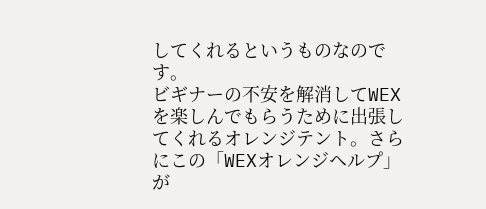してくれるというものなのです。
ビギナーの不安を解消してWEXを楽しんでもらうために出張してくれるオレンジテント。さらにこの「WEXオレンジヘルプ」が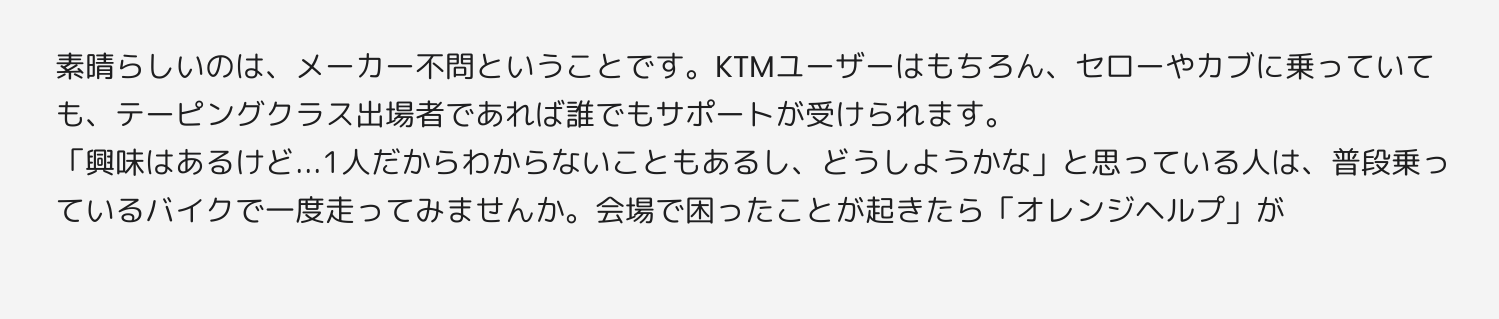素晴らしいのは、メーカー不問ということです。KTMユーザーはもちろん、セローやカブに乗っていても、テーピングクラス出場者であれば誰でもサポートが受けられます。
「興味はあるけど...1人だからわからないこともあるし、どうしようかな」と思っている人は、普段乗っているバイクで一度走ってみませんか。会場で困ったことが起きたら「オレンジヘルプ」が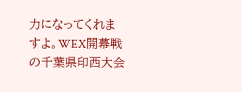力になってくれますよ。WEX開幕戦の千葉県印西大会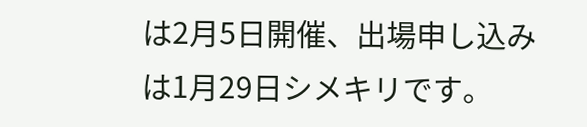は2月5日開催、出場申し込みは1月29日シメキリです。